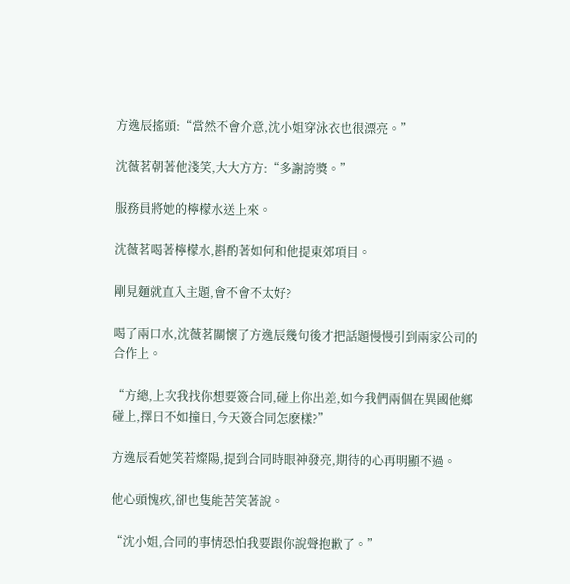方逸辰搖頭:“當然不會介意,沈小姐穿泳衣也很漂亮。”

沈薇茗朝著他淺笑,大大方方:“多謝誇獎。”

服務員將她的檸檬水送上來。

沈薇茗喝著檸檬水,斟酌著如何和他提東郊項目。

剛見麵就直入主題,會不會不太好?

喝了兩口水,沈薇茗關懷了方逸辰幾句後才把話題慢慢引到兩家公司的合作上。

“方總,上次我找你想要簽合同,碰上你出差,如今我們兩個在異國他鄉碰上,擇日不如撞日,今天簽合同怎麽樣?”

方逸辰看她笑若燦陽,提到合同時眼神發亮,期待的心再明顯不過。

他心頭愧疚,卻也隻能苦笑著說。

“沈小姐,合同的事情恐怕我要跟你說聲抱歉了。”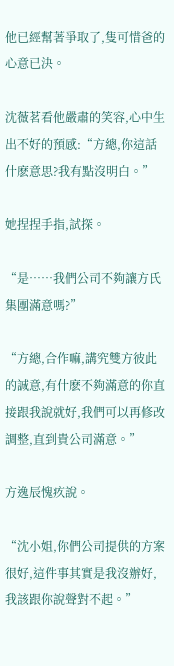他已經幫著爭取了,隻可惜爸的心意已決。

沈薇茗看他嚴肅的笑容,心中生出不好的預感:“方總,你這話什麽意思?我有點沒明白。”

她捏捏手指,試探。

“是……我們公司不夠讓方氏集團滿意嗎?”

“方總,合作嘛,講究雙方彼此的誠意,有什麽不夠滿意的你直接跟我說就好,我們可以再修改調整,直到貴公司滿意。”

方逸辰愧疚說。

“沈小姐,你們公司提供的方案很好,這件事其實是我沒辦好,我該跟你說聲對不起。”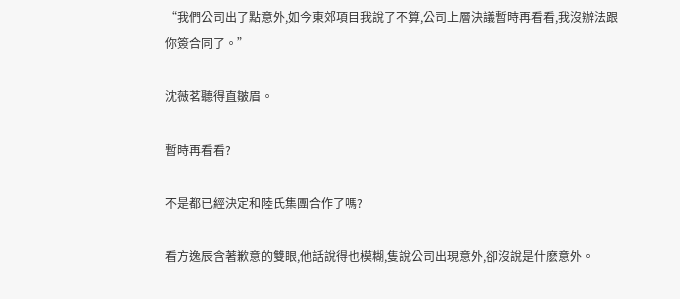“我們公司出了點意外,如今東郊項目我說了不算,公司上層決議暫時再看看,我沒辦法跟你簽合同了。”

沈薇茗聽得直皺眉。

暫時再看看?

不是都已經決定和陸氏集團合作了嗎?

看方逸辰含著歉意的雙眼,他話說得也模糊,隻說公司出現意外,卻沒說是什麽意外。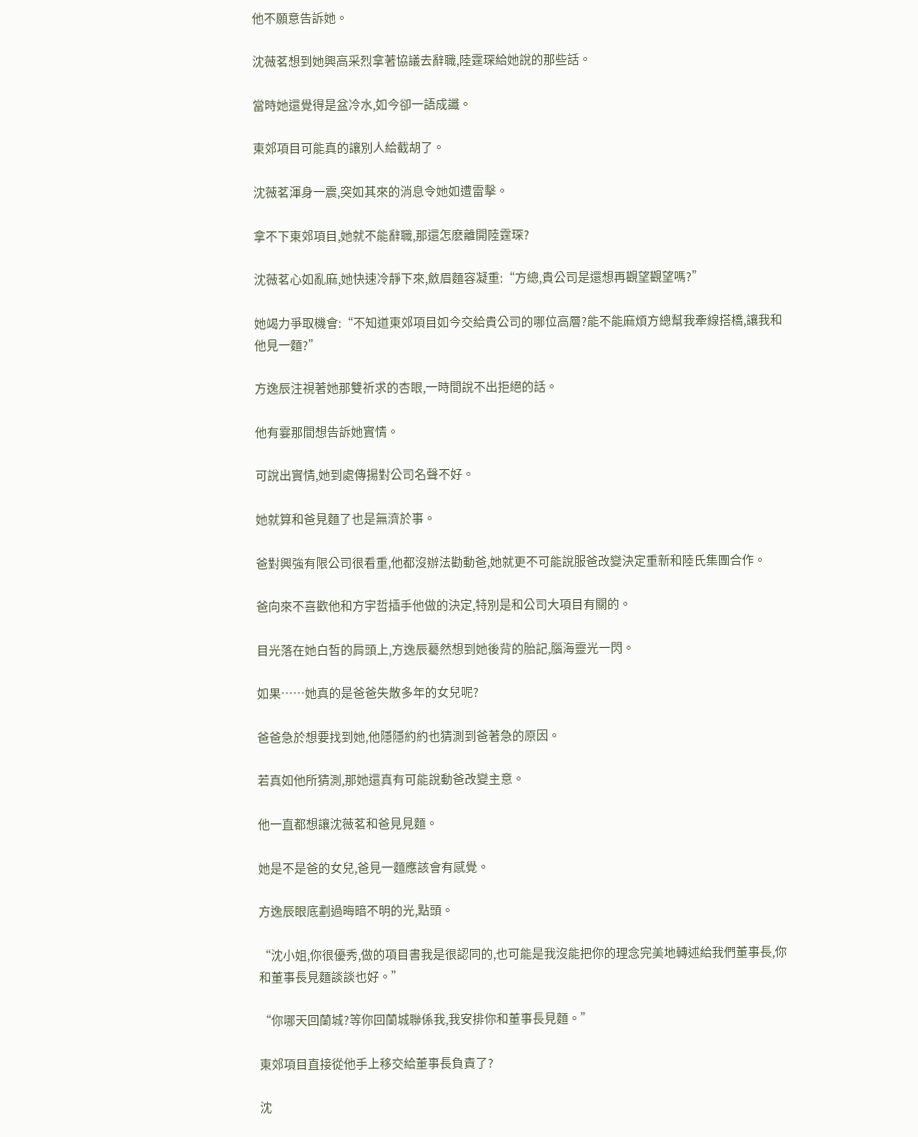他不願意告訴她。

沈薇茗想到她興高采烈拿著協議去辭職,陸霆琛給她說的那些話。

當時她還覺得是盆冷水,如今卻一語成讖。

東郊項目可能真的讓別人給截胡了。

沈薇茗渾身一震,突如其來的消息令她如遭雷擊。

拿不下東郊項目,她就不能辭職,那還怎麽離開陸霆琛?

沈薇茗心如亂麻,她快速冷靜下來,斂眉麵容凝重:“方總,貴公司是還想再觀望觀望嗎?”

她竭力爭取機會:“不知道東郊項目如今交給貴公司的哪位高層?能不能麻煩方總幫我牽線搭橋,讓我和他見一麵?”

方逸辰注視著她那雙祈求的杏眼,一時間說不出拒絕的話。

他有霎那間想告訴她實情。

可說出實情,她到處傳揚對公司名聲不好。

她就算和爸見麵了也是無濟於事。

爸對興強有限公司很看重,他都沒辦法勸動爸,她就更不可能說服爸改變決定重新和陸氏集團合作。

爸向來不喜歡他和方宇哲插手他做的決定,特別是和公司大項目有關的。

目光落在她白皙的肩頭上,方逸辰驀然想到她後背的胎記,腦海靈光一閃。

如果……她真的是爸爸失散多年的女兒呢?

爸爸急於想要找到她,他隱隱約約也猜測到爸著急的原因。

若真如他所猜測,那她還真有可能說動爸改變主意。

他一直都想讓沈薇茗和爸見見麵。

她是不是爸的女兒,爸見一麵應該會有感覺。

方逸辰眼底劃過晦暗不明的光,點頭。

“沈小姐,你很優秀,做的項目書我是很認同的,也可能是我沒能把你的理念完美地轉述給我們董事長,你和董事長見麵談談也好。”

“你哪天回蘭城?等你回蘭城聯係我,我安排你和董事長見麵。”

東郊項目直接從他手上移交給董事長負責了?

沈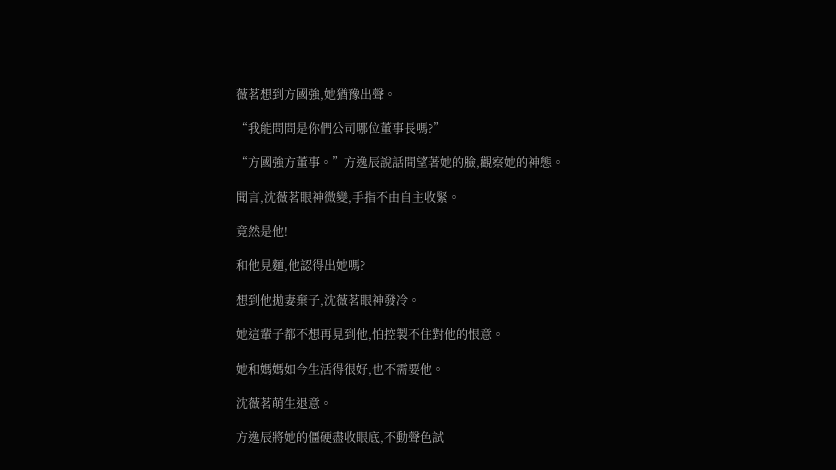薇茗想到方國強,她猶豫出聲。

“我能問問是你們公司哪位董事長嗎?”

“方國強方董事。”方逸辰說話間望著她的臉,觀察她的神態。

聞言,沈薇茗眼神微變,手指不由自主收緊。

竟然是他!

和他見麵,他認得出她嗎?

想到他拋妻棄子,沈薇茗眼神發冷。

她這輩子都不想再見到他,怕控製不住對他的恨意。

她和媽媽如今生活得很好,也不需要他。

沈薇茗萌生退意。

方逸辰將她的僵硬盡收眼底,不動聲色試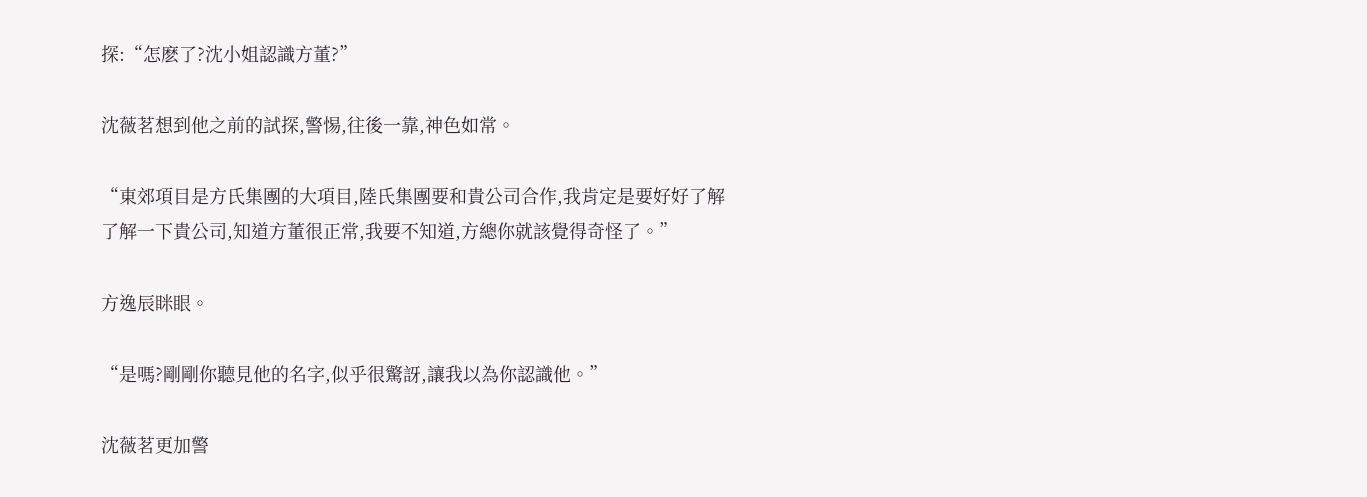探:“怎麽了?沈小姐認識方董?”

沈薇茗想到他之前的試探,警惕,往後一靠,神色如常。

“東郊項目是方氏集團的大項目,陸氏集團要和貴公司合作,我肯定是要好好了解了解一下貴公司,知道方董很正常,我要不知道,方總你就該覺得奇怪了。”

方逸辰眯眼。

“是嗎?剛剛你聽見他的名字,似乎很驚訝,讓我以為你認識他。”

沈薇茗更加警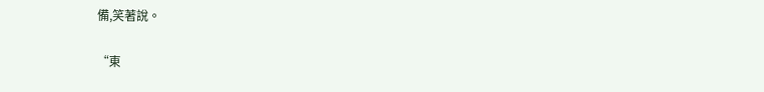備,笑著說。

“東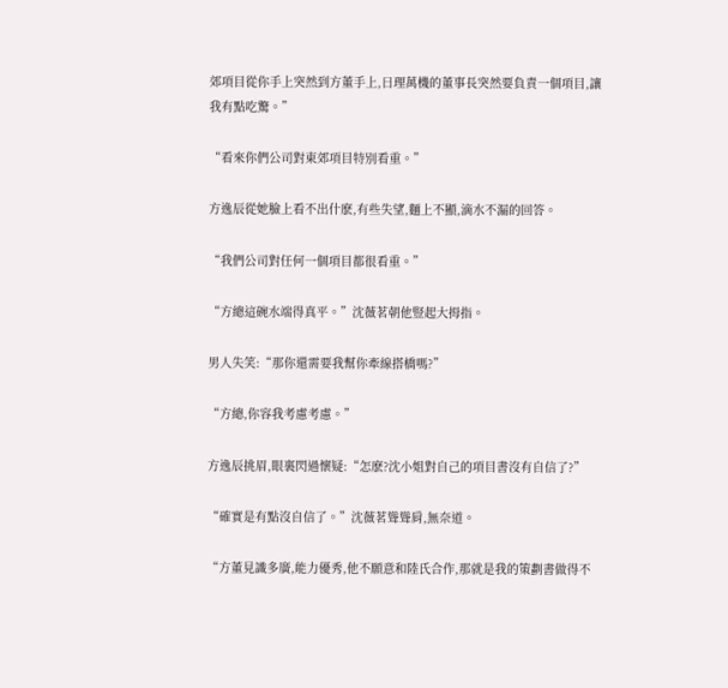郊項目從你手上突然到方董手上,日理萬機的董事長突然要負責一個項目,讓我有點吃驚。”

“看來你們公司對東郊項目特別看重。”

方逸辰從她臉上看不出什麽,有些失望,麵上不顯,滴水不漏的回答。

“我們公司對任何一個項目都很看重。”

“方總這碗水端得真平。”沈薇茗朝他豎起大拇指。

男人失笑:“那你還需要我幫你牽線搭橋嗎?”

“方總,你容我考慮考慮。”

方逸辰挑眉,眼裏閃過懷疑:“怎麽?沈小姐對自己的項目書沒有自信了?”

“確實是有點沒自信了。”沈薇茗聳聳肩,無奈道。

“方董見識多廣,能力優秀,他不願意和陸氏合作,那就是我的策劃書做得不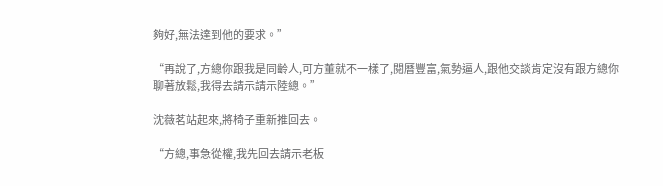夠好,無法達到他的要求。”

“再說了,方總你跟我是同齡人,可方董就不一樣了,閱曆豐富,氣勢逼人,跟他交談肯定沒有跟方總你聊著放鬆,我得去請示請示陸總。”

沈薇茗站起來,將椅子重新推回去。

“方總,事急從權,我先回去請示老板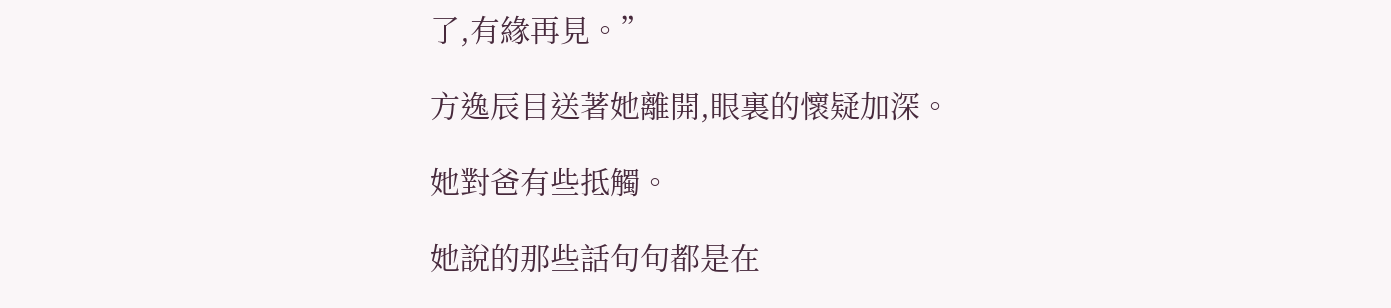了,有緣再見。”

方逸辰目送著她離開,眼裏的懷疑加深。

她對爸有些抵觸。

她說的那些話句句都是在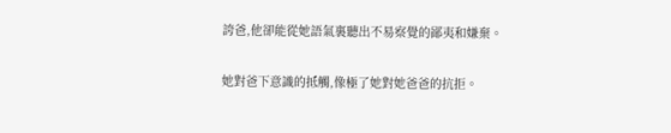誇爸,他卻能從她語氣裏聽出不易察覺的鄙夷和嫌棄。

她對爸下意識的抵觸,像極了她對她爸爸的抗拒。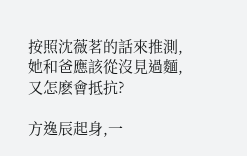按照沈薇茗的話來推測,她和爸應該從沒見過麵,又怎麽會抵抗?

方逸辰起身,一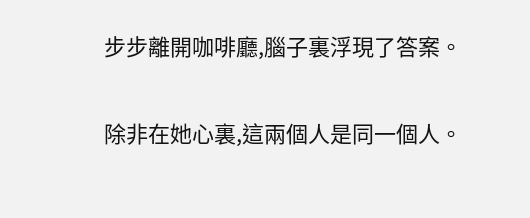步步離開咖啡廳,腦子裏浮現了答案。

除非在她心裏,這兩個人是同一個人。